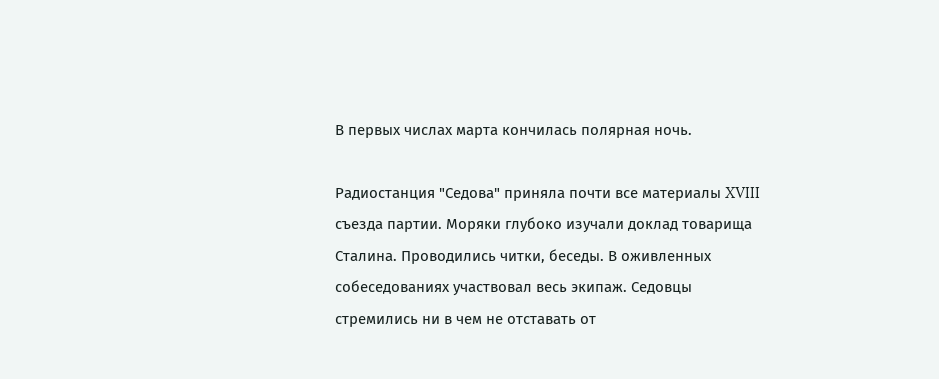В первых числах марта кончилась полярная ночь.

Радиостанция "Седова" приняла почти все материалы XVIII съезда партии. Моряки глубоко изучали доклад товарища Сталина. Проводились читки, беседы. В оживленных собеседованиях участвовал весь экипаж. Седовцы стремились ни в чем не отставать от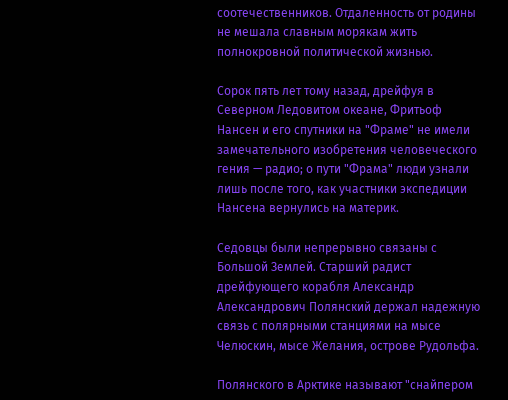соотечественников. Отдаленность от родины не мешала славным морякам жить полнокровной политической жизнью.

Сорок пять лет тому назад, дрейфуя в Северном Ледовитом океане, Фритьоф Нансен и его спутники на "Фраме" не имели замечательного изобретения человеческого гения — радио; о пути "Фрама" люди узнали лишь после того, как участники экспедиции Нансена вернулись на материк.

Седовцы были непрерывно связаны с Большой Землей. Старший радист дрейфующего корабля Александр Александрович Полянский держал надежную связь с полярными станциями на мысе Челюскин, мысе Желания, острове Рудольфа.

Полянского в Арктике называют "снайпером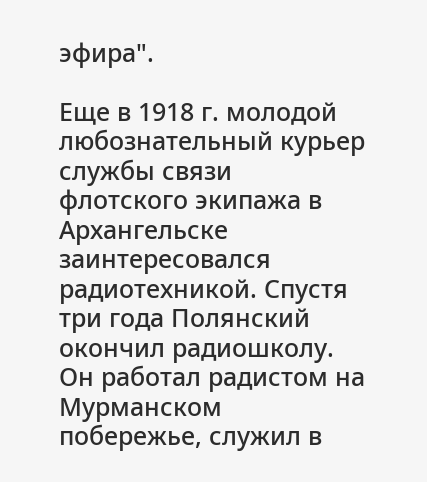эфира".

Еще в 1918 г. молодой любознательный курьер службы связи флотского экипажа в Архангельске заинтересовался радиотехникой. Спустя три года Полянский окончил радиошколу. Он работал радистом на Мурманском побережье, служил в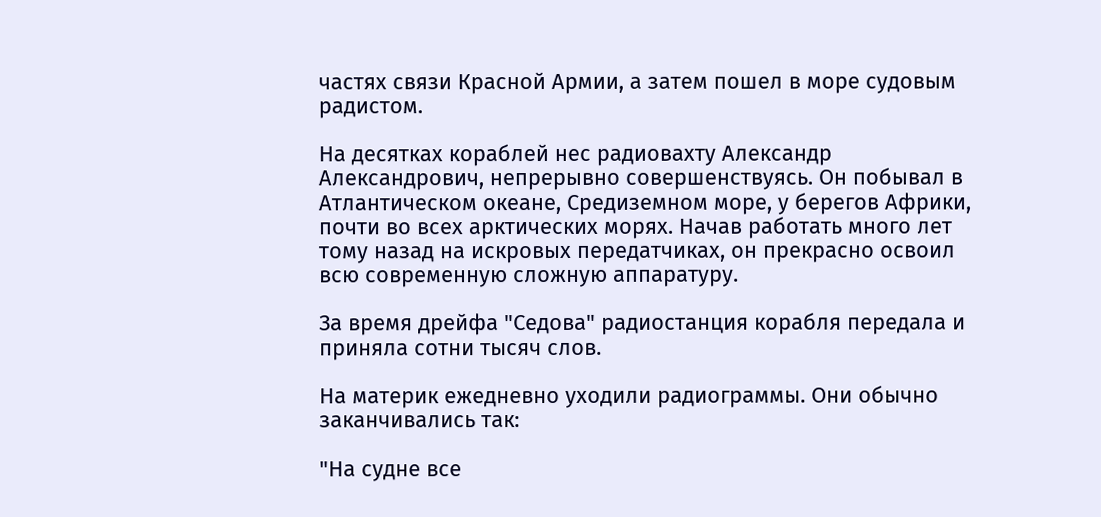частях связи Красной Армии, а затем пошел в море судовым радистом.

На десятках кораблей нес радиовахту Александр Александрович, непрерывно совершенствуясь. Он побывал в Атлантическом океане, Средиземном море, у берегов Африки, почти во всех арктических морях. Начав работать много лет тому назад на искровых передатчиках, он прекрасно освоил всю современную сложную аппаратуру.

За время дрейфа "Седова" радиостанция корабля передала и приняла сотни тысяч слов.

На материк ежедневно уходили радиограммы. Они обычно заканчивались так:

"На судне все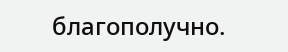благополучно.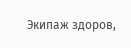Экипаж здоров,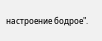настроение бодрое".